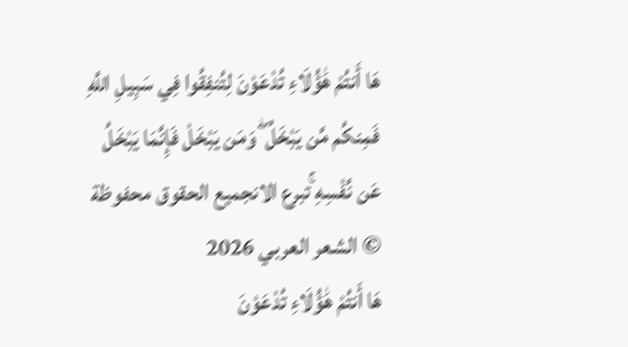هَا أَنتُمْ هَٰؤُلَاءِ تُدْعَوْنَ لِتُنفِقُوا فِي سَبِيلِ اللَّهِ فَمِنكُم مَّن يَبْخَلُ ۖ وَمَن يَبْخَلْ فَإِنَّمَا يَبْخَلُ عَن نَّفْسِهِ ۚتبرع الانجميع الحقوق محفوظة © الشعر العربي 2026
هَا أَنتُمْ هَٰؤُلَاءِ تُدْعَوْنَ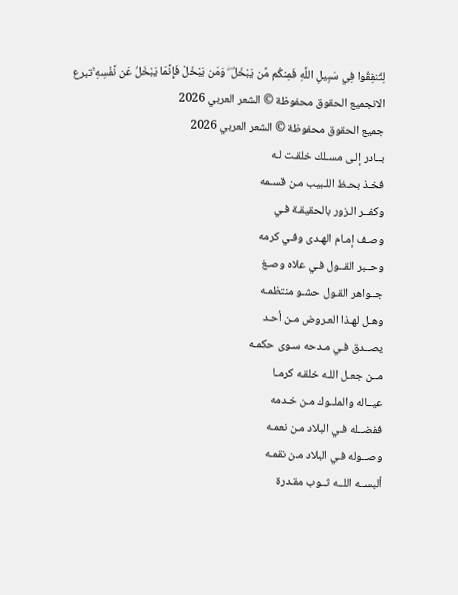لِتُنفِقُوا فِي سَبِيلِ اللَّهِ فَمِنكُم مَّن يَبْخَلُ ۖ وَمَن يَبْخَلْ فَإِنَّمَا يَبْخَلُ عَن نَّفْسِهِ ۚتبرع الانجميع الحقوق محفوظة © الشعر العربي 2026
جميع الحقوق محفوظة © الشعر العربي 2026
بــادر إلـى مسـلك خلقـت لـه
فخـذ بحـظ اللـبيب مـن قسـمه
وكفــر الـزور بالحقيقـة فـي
وصـف إمـام الهـدى وفـي كرمه
وحــبر القــول فـي علاه وصـغ
جــواهر القـول حشـو منتظمـه
وهـل لهـذا العـروض مـن أحـد
يصــدق فـي مـدحه سـوى حكمـه
مــن جعـل اللـه خلقـه كرمـا
عيــاله والملــوك مـن خـدمه
ففضــله فـي البلاد مـن نعمـه
وصــوله فـي البلاد مـن نقمـه
ألبســه اللــه ثــوب مقـدرة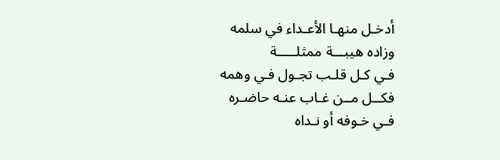أدخـل منهـا الأعـداء في سلمه
وزاده هيبـــة ممثلـــــة
فـي كـل قلـب تجـول فـي وهمه
فكــل مــن غـاب عنـه حاضـره
فـي خـوفه أو نـداه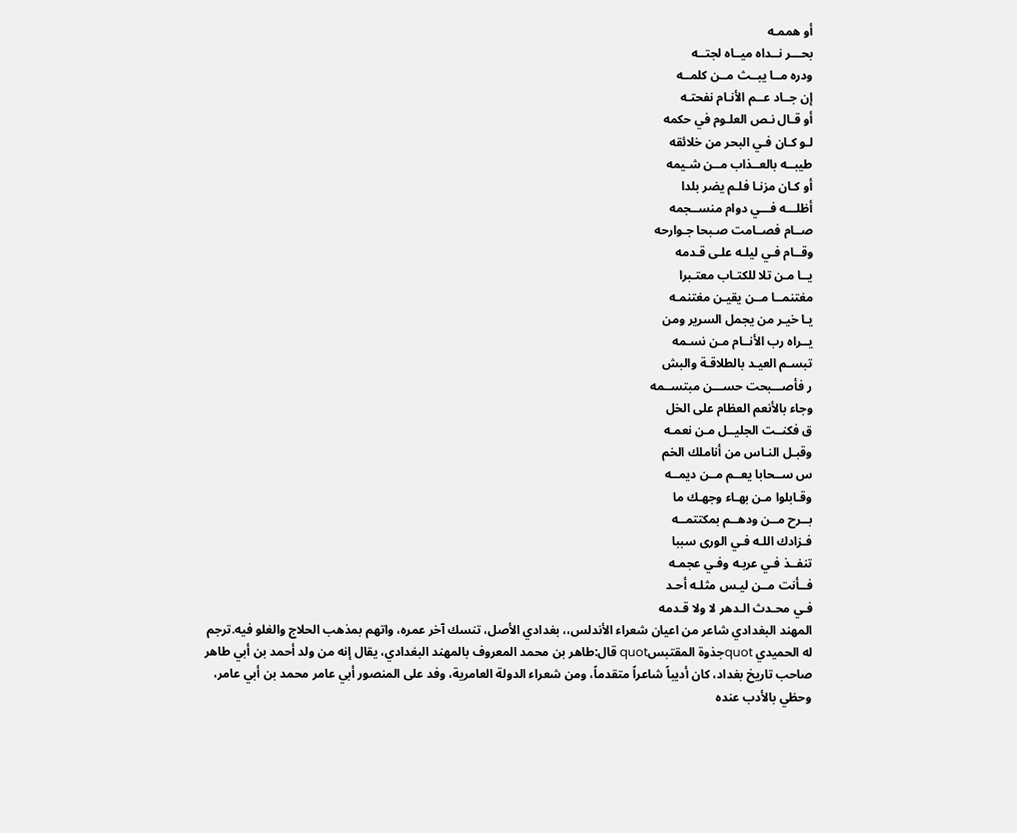أو هممـه
بحـــر نــداه ميــاه لجتــه
ودره مــا يبــث مــن كلمــه
إن جــاد عــم الأنـام نفحتـه
أو قـال نـص العلـوم في حكمه
لـو كـان فـي البحر من خلائقه
طيبــه بالعــذاب مــن شـيمه
أو كـان مزنـا فلـم يضر بلدا
أظلـــه فـــي دوام منســجمه
صــام فصــامت صـبحا جـوارحه
وقــام فـي ليلـه علـى قـدمه
يــا مـن تلا للكتـاب معتـبرا
مغتنمــا مــن يقيـن مغتنمـه
يـا خيـر من يجمل السرير ومن
يــراه رب الأنــام مـن نسـمه
تبسـم العيـد بالطلاقـة والبش
ر فأصـــبحت حســـن مبتســمه
وجاء بالأنعم العظام على الخل
ق فكنــت الجليــل مـن نعمـه
وقبـل النـاس من أناملك الخم
س ســحابا يعــم مــن ديمــه
وقـابلوا مـن بهـاء وجهـك ما
بــرح مــن ودهــم بمكتتمــه
فـزادك اللـه فـي الورى سببا
تنفــذ فـي عربـه وفـي عجمـه
فــأنت مــن ليـس مثلـه أحـد
فـي محـدث الـدهر لا ولا قـدمه
المهند البغدادي شاعر من اعيان شعراء الأندلس،، بغدادي الأصل، تنسك آخر عمره، واتهم بمذهب الحلاج والغلو فيه.ترجم له الحميدي quotجذوة المقتبسquot قال:طاهر بن محمد المعروف بالمهند البغدادي، يقال إنه من ولد أحمد بن أبي طاهر صاحب تاريخ بغداد، كان أديباً شاعراً متقدماً، ومن شعراء الدولة العامرية، وفد على المنصور أبي عامر محمد بن أبي عامر، وحظي بالأدب عنده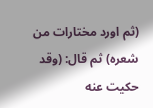(ثم اورد مختارات من شعره) ثم قال: (وقد حكيت عنه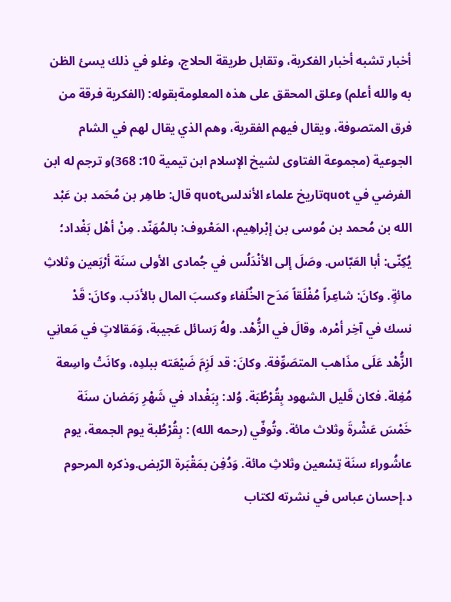أخبار تشبه أخبار الفكرية، وتقابل طريقة الحلاج، وغلو في ذلك يسئ الظن به والله أعلم) وعلق المحقق على هذه المعلومةبقوله: (الفكرية فرقة من فرق المتصوفة، ويقال فيهم الفقرية، وهم الذي يقال لهم في الشام الجوعية (مجموعة الفتاوى لشيخ الإسلام ابن تيمية 10: 368)و ترجم له ابن الفرضي في quotتاريخ علماء الأندلسquot قال: طاهِر بن مُحَمد بن عَبْد الله بن مُحمد بن مُوسى بن إبْراهِيم، المَعْروف: بالمُهَنّد. مِنْ أهْل بَغْداد؛ يُكِنّى: أبا العَبّاس. وصَلَ إلى الأنْدَلُس في جُمادى الأولى سنَة أرْبَعين وثلاثِ مائةٍ. وكانَ: شاعِراً مُفْلَقاً مَدَح الخُلَفاء وكسبَ المال بالأدَب. وكانَ: قَدْ نسك في آخِر أمْره، وقالَ في الزُّهْد. ولهُ رَسائل عَجيبة، وَمَقالاتٍ في مَعانِي الزُّهْد عَلَى مذَاهب المتصَوِّفة. وكانَ: قد لَزِمَ ضَيْعَته ببلدِه، وكانَتْ واسِعة مُغِلة. فكان قَليل الشهود بِقُرْطُبَة. وُلد: بِبَغْداد في شَهْرِ رَمَضان سنَة خَمْسَ عَشْرةَ وثلاث مائة. وتُوفّي (رحمه الله) : بِقُرْطُبة يوم الجمعة، يوم عاشُوراء سنَة تِسْعين وثلاثِ مائة. وَدُفِن بمَقْبَرة الرّبض.وذكره المرحوم د.إحسان عباس في نشرته لكتاب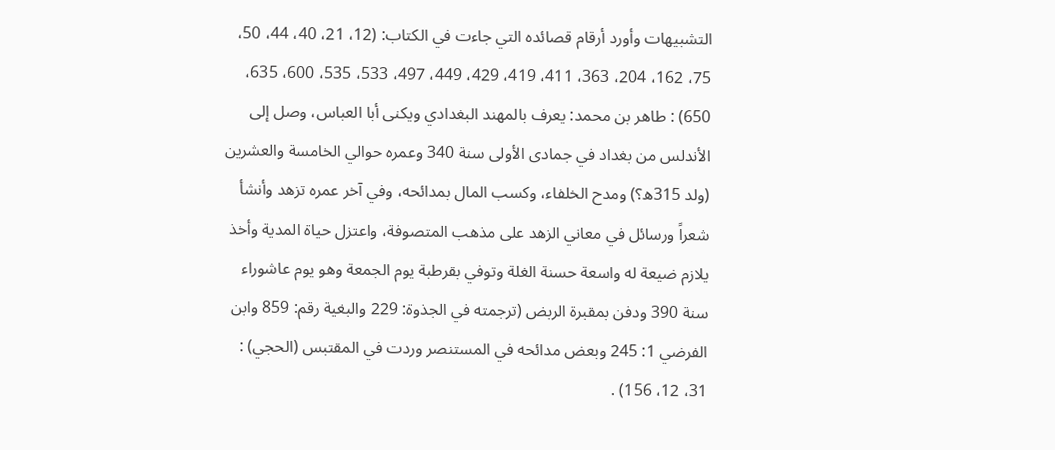التشبيهات وأورد أرقام قصائده التي جاءت في الكتاب: (12، 21، 40، 44، 50، 75، 162، 204، 363، 411، 419، 429، 449، 497، 533، 535، 600، 635، 650) : طاهر بن محمد: يعرف بالمهند البغدادي ويكنى أبا العباس، وصل إلى الأندلس من بغداد في جمادى الأولى سنة 340 وعمره حوالي الخامسة والعشرين (ولد 315ه؟) ومدح الخلفاء، وكسب المال بمدائحه، وفي آخر عمره تزهد وأنشأ شعراً ورسائل في معاني الزهد على مذهب المتصوفة، واعتزل حياة المدية وأخذ يلازم ضيعة له واسعة حسنة الغلة وتوفي بقرطبة يوم الجمعة وهو يوم عاشوراء سنة 390 ودفن بمقبرة الربض (ترجمته في الجذوة: 229 والبغية رقم: 859 وابن الفرضي 1: 245 وبعض مدائحه في المستنصر وردت في المقتبس (الحجي) : 31، 12، 156) .